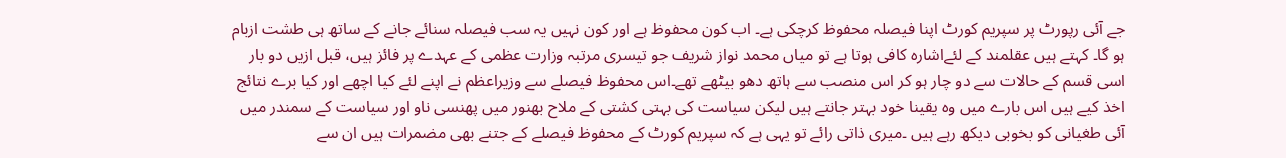جے آئی رپورٹ پر سپریم کورٹ اپنا فیصلہ محفوظ کرچکی ہے۔ اب کون محفوظ ہے اور کون نہیں یہ سب فیصلہ سنائے جانے کے ساتھ ہی طشت ازبام ہو گا۔ کہتے ہیں عقلمند کے لئےاشارہ کافی ہوتا ہے تو میاں محمد نواز شریف جو تیسری مرتبہ وزارت عظمی کے عہدے پر فائز ہیں، قبل ازیں دو بار اسی قسم کے حالات سے دو چار ہو کر اس منصب سے ہاتھ دھو بیٹھے تھے۔اس محفوظ فیصلے سے وزیراعظم نے اپنے لئے کیا اچھے اور کیا برے نتائج اخذ کیے ہیں اس بارے میں وہ یقینا خود بہتر جانتے ہیں لیکن سیاست کی بہتی کشتی کے ملاح بھنور میں پھنسی ناو اور سیاست کے سمندر میں آئی طغیانی کو بخوبی دیکھ رہے ہیں ۔میری ذاتی رائے تو یہی ہے کہ سپریم کورٹ کے محفوظ فیصلے کے جتنے بھی مضمرات ہیں ان سے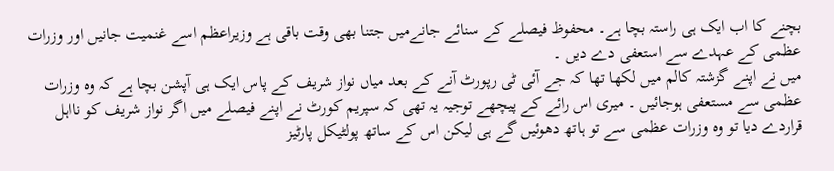بچنے کا اب ایک ہی راستہ بچا ہے۔ محفوظ فیصلے کے سنائے جانےمیں جتنا بھی وقت باقی ہے وزیراعظم اسے غنمیت جانیں اور وزرات عظمی کے عہدے سے استعفی دے دیں ۔
میں نے اپنے گزشتہ کالم میں لکھا تھا کہ جے آئی ٹی رپورٹ آنے کے بعد میاں نواز شریف کے پاس ایک ہی آپشن بچا ہے کہ وہ وزرات عظمی سے مستعفی ہوجائیں ۔ میری اس رائے کے پیچھے توجیہ یہ تھی کہ سپریم کورٹ نے اپنے فیصلے میں اگر نواز شریف کو نااہل قراردے دیا تو وہ وزرات عظمی سے تو ہاتھ دھوئیں گے ہی لیکن اس کے ساتھ پولٹیکل پارٹیز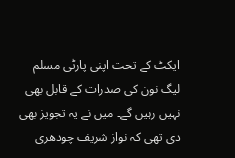ایکٹ کے تحت اپنی پارٹی مسلم لیگ نون کی صدرات کے قابل بھی نہیں رہیں گے۔ میں نے یہ تجویز بھی دی تھی کہ نواز شریف چودھری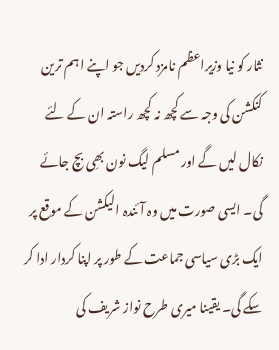نثار کو نیا وزیراعظم نامزد کردیں جو اپنے اہم ترین کنکشن کی وجہ سے کچھ نہ کچھ راستہ ان کے لئے نکال لیں گے اور مسلم لیگ نون بھِی بچ جائے گی۔ ایسی صورت میں وہ آئندہ الیکشن کے موقع پر ایک بڑی سیاسی جماعت کے طور پر اپنا کردار ادا کر سکے گی۔ یقینا میری طرح نواز شریف کی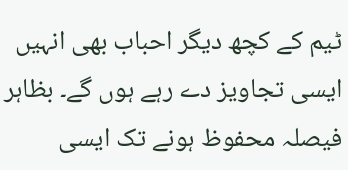ٹیم کے کچھ دیگر احباب بھی انہیں ایسی تجاویز دے رہے ہوں گے۔ بظاہر فیصلہ محفوظ ہونے تک ایسی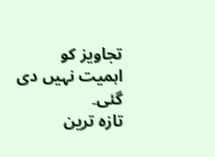تجاویز کو اہمیت نہیں دی گئی۔
تازہ ترین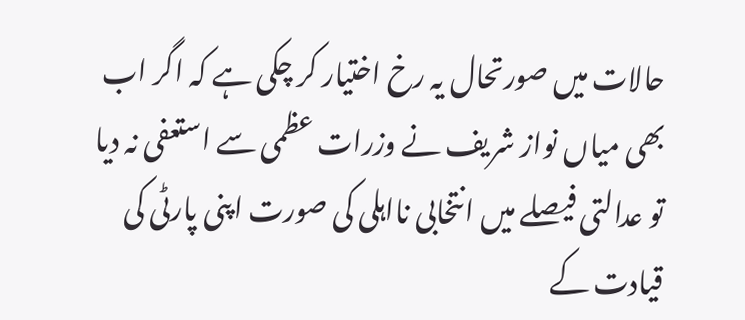حالات میں صورتحال یہ رخ اختیار کر چکی ہے کہ اگر اب بھی میاں نواز شریف نے وزرات عظمی سے استعفی نہ دیا تو عدالتی فیصلے میں انتخابی نااہلی کی صورت اپنی پارٹی کی قیادت کے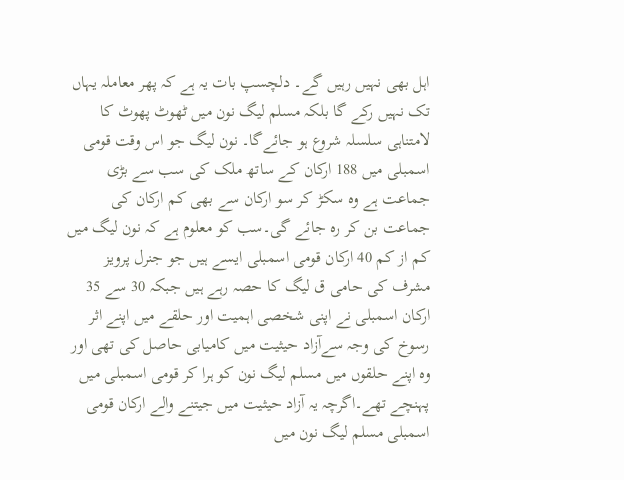اہل بھی نہیں رہیں گے۔ دلچسپ بات یہ ہے کہ پھر معاملہ یہاں تک نہیں رکے گا بلکہ مسلم لیگ نون میں ٹھوٹ پھوٹ کا لامتناہی سلسلہ شروع ہو جائےگا۔ نون لیگ جو اس وقت قومی اسمبلی میں 188 ارکان کے ساتھ ملک کی سب سے بڑی جماعت ہے وہ سکڑ کر سو ارکان سے بھی کم ارکان کی جماعت بن کر رہ جائے گی۔سب کو معلوم ہے کہ نون لیگ میں کم از کم 40 ارکان قومی اسمبلی ایسے ہیں جو جنرل پرویز مشرف کی حامی ق لیگ کا حصہ رہے ہیں جبکہ 30 سے 35 ارکان اسمبلی نے اپنی شخصی اہمیت اور حلقے میں اپنے اثر رسوخ کی وجہ سےآزاد حیثیت میں کامیابی حاصل کی تھی اور وہ اپنے حلقوں میں مسلم لیگ نون کو ہرا کر قومی اسمبلی میں پہنچے تھے۔اگرچہ یہ آزاد حیثیت میں جیتنے والے ارکان قومی اسمبلی مسلم لیگ نون میں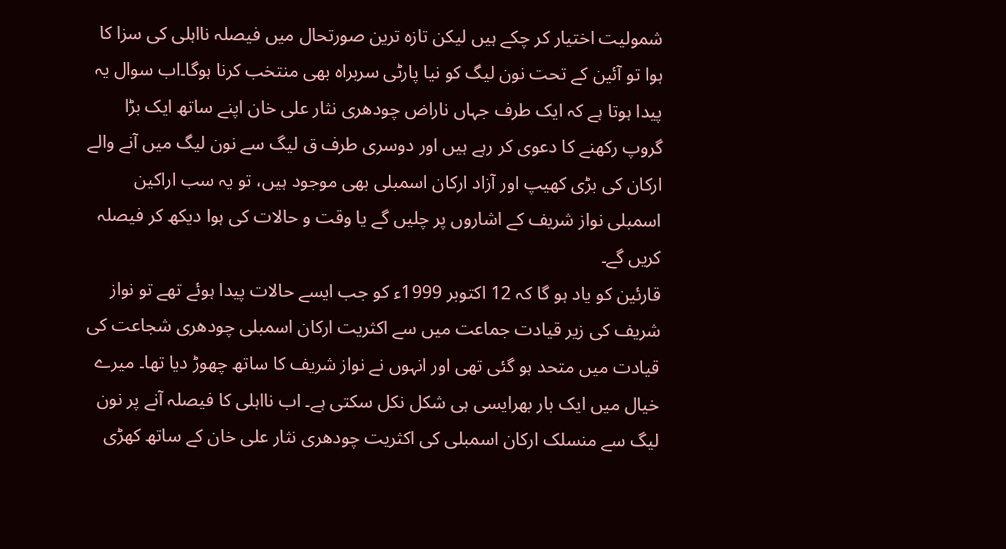شمولیت اختیار کر چکے ہیں لیکن تازہ ترین صورتحال میں فیصلہ نااہلی کی سزا کا ہوا تو آئین کے تحت نون لیگ کو نیا پارٹی سربراہ بھی منتخب کرنا ہوگا۔اب سوال یہ پیدا ہوتا ہے کہ ایک طرف جہاں ناراض چودھری نثار علی خان اپنے ساتھ ایک بڑا گروپ رکھنے کا دعوی کر رہے ہیں اور دوسری طرف ق لیگ سے نون لیگ میں آنے والے ارکان کی بڑی کھیپ اور آزاد ارکان اسمبلی بھی موجود ہیں، تو یہ سب اراکین اسمبلی نواز شریف کے اشاروں پر چلیں گے یا وقت و حالات کی ہوا دیکھ کر فیصلہ کریں گے۔
قارئین کو یاد ہو گا کہ 12 اکتوبر 1999ء کو جب ایسے حالات پیدا ہوئے تھے تو نواز شریف کی زیر قیادت جماعت میں سے اکثریت ارکان اسمبلی چودھری شجاعت کی قیادت میں متحد ہو گئی تھی اور انہوں نے نواز شریف کا ساتھ چھوڑ دیا تھا۔ میرے خیال میں ایک بار بھرایسی ہی شکل نکل سکتی ہے۔ اب نااہلی کا فیصلہ آنے پر نون لیگ سے منسلک ارکان اسمبلی کی اکثریت چودھری نثار علی خان کے ساتھ کھڑی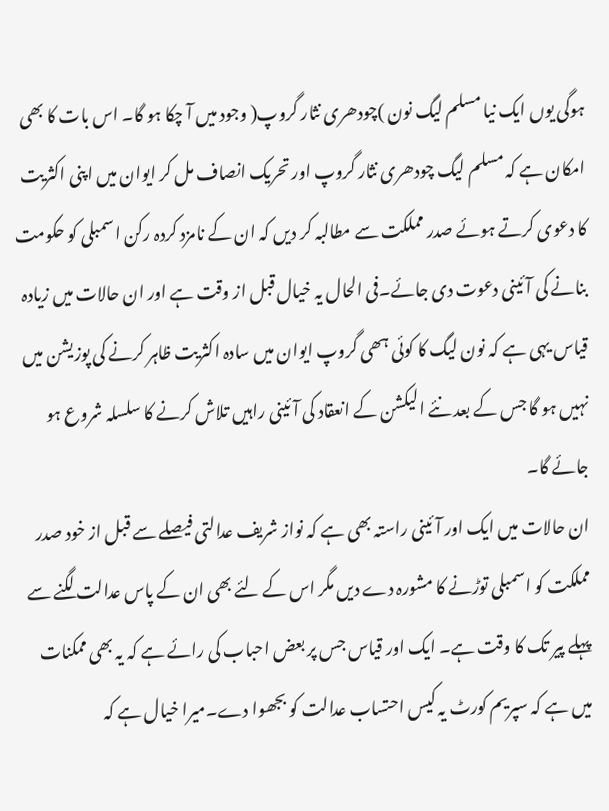ہوگی یوں ایک نیا مسلم لیگ نون )چودھری نثار گروپ( وجود میں آ چکا ہو گا۔ اس بات کا بھی امکان ہے کہ مسلم لیگ چودھری نثار گروپ اور تحریک انصاف مل کر ایوان میں اپنی اکثریت کا دعوی کرتے ہوئے صدر مملکت سے مطالبہ کر دیں کہ ان کے نامزد کردہ رکن اسمبلی کو حکومت بنانے کی آئینی دعوت دی جائے۔فی الحال یہ خیال قبل از وقت ہے اور ان حالات میں زیادہ قیاس یہی ہے کہ نون لیگ کا کوئی ہھی گروپ ایوان میں سادہ اکثریت ظاہر کرنے کی پوزیشن میں نہیں ہو گا جس کے بعد نئے الیکشن کے انعقاد کی آئینی راہیں تلاش کرنے کا سلسلہ شروع ہو جائے گا۔
ان حالات میں ایک اور آئینی راستہ بھی ہے کہ نواز شریف عدالتی فیصلے سے قبل از خود صدر مملکت کو اسمبلی توڑنے کا مشورہ دے دیں مگر اس کے لئے بھی ان کے پاس عدالت لگنے سے پہلے پیر تک کا وقت ہے۔ ایک اور قیاس جس پر بعض احباب کی رائے ہے کہ یہ بھی ممکنات میں ہے کہ سپریم کورٹ یہ کیس احتساب عدالت کو بجھوا دے۔میرا خیال ہے کہ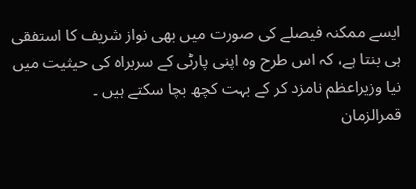ایسے ممکنہ فیصلے کی صورت میں بھی نواز شریف کا استفقی ہی بنتا ہے، کہ اس طرح وہ اپنی پارٹی کے سربراہ کی حیثیت میں نیا وزیراعظم نامزد کر کے بہت کچھ بچا سکتے ہیں ۔
قمرالزمان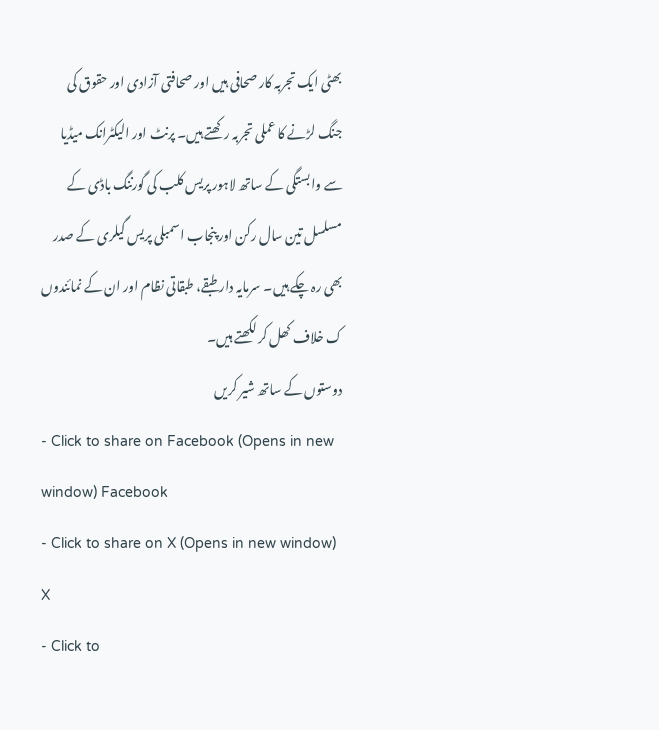بھٹی ایک تجربہ کار صحافی ہیں اور صحافتی آزادی اور حقوق کی جنگ لڑنے کا عملی تجربہ رکھتے ہیں۔ پرنٹ اور الیکٹرانک میڈیا سے وابستگی کے ساتھ لاہور پریس کلب کی گورننگ باڈی کے مسلسل تین سال رکن اور پنجاب اسمبلی پریس گیلری کے صدر بھی رہ چکے ہیں۔ سرمایہ دار طبقے، طبقاتی نظام اور ان کے نمائندوں ک خلاف کھل کر لکھتے ہیں۔
دوستوں کے ساتھ شیر کریں
- Click to share on Facebook (Opens in new window) Facebook
- Click to share on X (Opens in new window) X
- Click to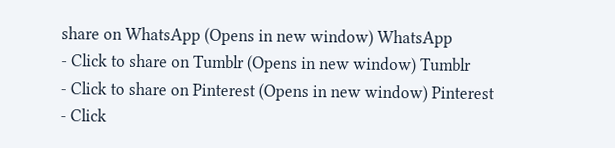share on WhatsApp (Opens in new window) WhatsApp
- Click to share on Tumblr (Opens in new window) Tumblr
- Click to share on Pinterest (Opens in new window) Pinterest
- Click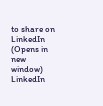to share on LinkedIn (Opens in new window) LinkedIn